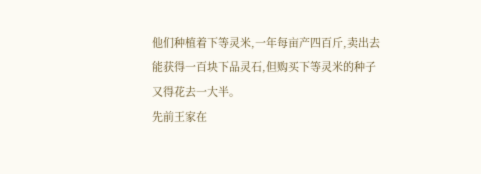他们种植着下等灵米,一年每亩产四百斤,卖出去能获得一百块下品灵石,但购买下等灵米的种子又得花去一大半。
先前王家在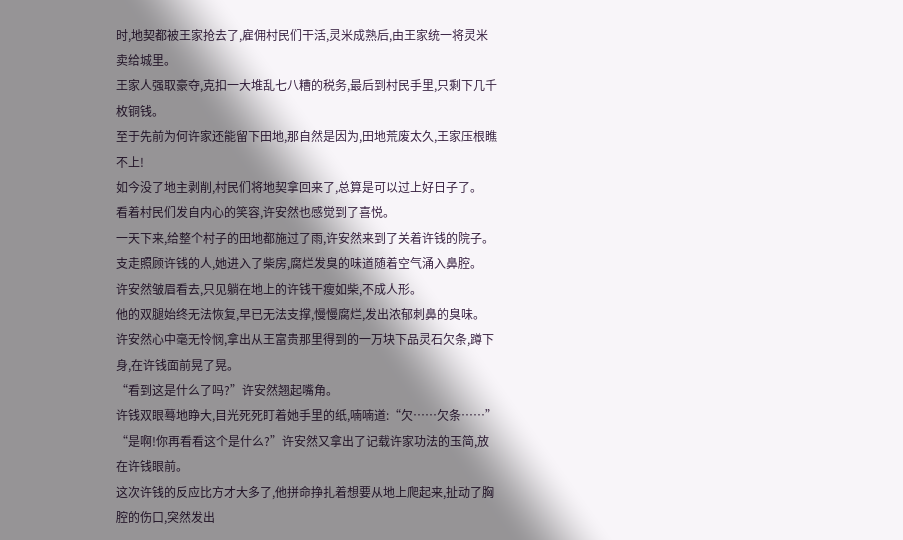时,地契都被王家抢去了,雇佣村民们干活,灵米成熟后,由王家统一将灵米卖给城里。
王家人强取豪夺,克扣一大堆乱七八糟的税务,最后到村民手里,只剩下几千枚铜钱。
至于先前为何许家还能留下田地,那自然是因为,田地荒废太久,王家压根瞧不上!
如今没了地主剥削,村民们将地契拿回来了,总算是可以过上好日子了。
看着村民们发自内心的笑容,许安然也感觉到了喜悦。
一天下来,给整个村子的田地都施过了雨,许安然来到了关着许钱的院子。
支走照顾许钱的人,她进入了柴房,腐烂发臭的味道随着空气涌入鼻腔。
许安然皱眉看去,只见躺在地上的许钱干瘦如柴,不成人形。
他的双腿始终无法恢复,早已无法支撑,慢慢腐烂,发出浓郁刺鼻的臭味。
许安然心中毫无怜悯,拿出从王富贵那里得到的一万块下品灵石欠条,蹲下身,在许钱面前晃了晃。
“看到这是什么了吗?”许安然翘起嘴角。
许钱双眼蓦地睁大,目光死死盯着她手里的纸,喃喃道:“欠……欠条……”
“是啊!你再看看这个是什么?”许安然又拿出了记载许家功法的玉简,放在许钱眼前。
这次许钱的反应比方才大多了,他拼命挣扎着想要从地上爬起来,扯动了胸腔的伤口,突然发出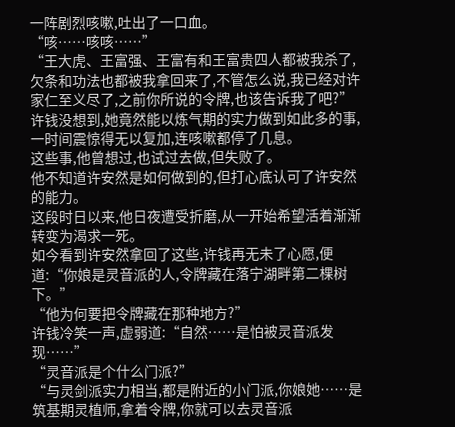一阵剧烈咳嗽,吐出了一口血。
“咳……咳咳……”
“王大虎、王富强、王富有和王富贵四人都被我杀了,欠条和功法也都被我拿回来了,不管怎么说,我已经对许家仁至义尽了,之前你所说的令牌,也该告诉我了吧?”
许钱没想到,她竟然能以炼气期的实力做到如此多的事,一时间震惊得无以复加,连咳嗽都停了几息。
这些事,他曾想过,也试过去做,但失败了。
他不知道许安然是如何做到的,但打心底认可了许安然的能力。
这段时日以来,他日夜遭受折磨,从一开始希望活着渐渐转变为渴求一死。
如今看到许安然拿回了这些,许钱再无未了心愿,便道:“你娘是灵音派的人,令牌藏在落宁湖畔第二棵树下。”
“他为何要把令牌藏在那种地方?”
许钱冷笑一声,虚弱道:“自然……是怕被灵音派发现……”
“灵音派是个什么门派?”
“与灵剑派实力相当,都是附近的小门派,你娘她……是筑基期灵植师,拿着令牌,你就可以去灵音派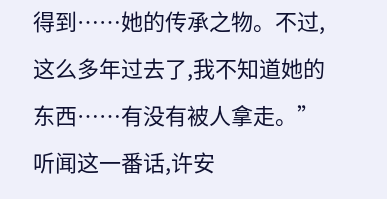得到……她的传承之物。不过,这么多年过去了,我不知道她的东西……有没有被人拿走。”
听闻这一番话,许安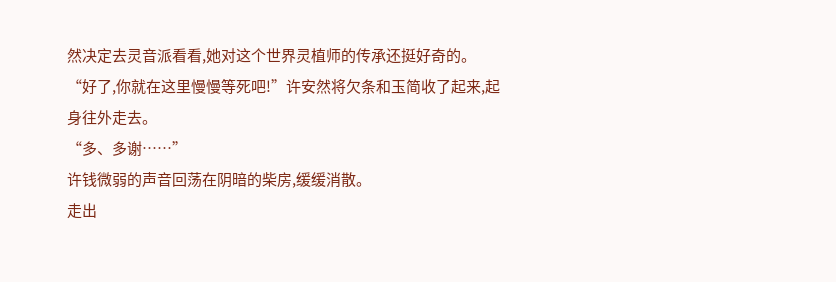然决定去灵音派看看,她对这个世界灵植师的传承还挺好奇的。
“好了,你就在这里慢慢等死吧!”许安然将欠条和玉简收了起来,起身往外走去。
“多、多谢……”
许钱微弱的声音回荡在阴暗的柴房,缓缓消散。
走出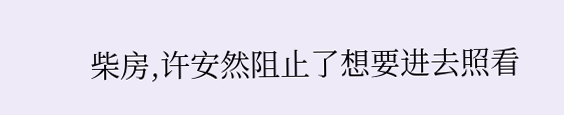柴房,许安然阻止了想要进去照看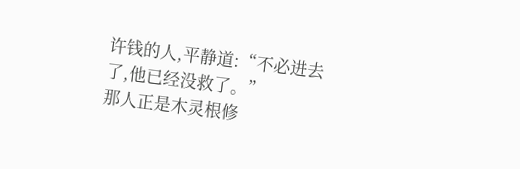许钱的人,平静道:“不必进去了,他已经没救了。”
那人正是木灵根修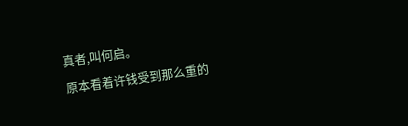真者,叫何启。
原本看着许钱受到那么重的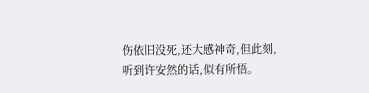伤依旧没死,还大感神奇,但此刻,听到许安然的话,似有所悟。